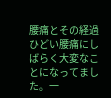腰痛とその経過
ひどい腰痛にしばらく大変なことになってました。一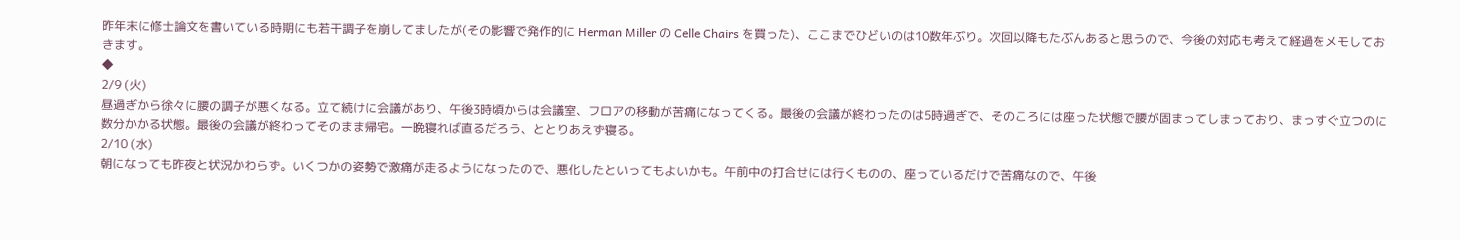昨年末に修士論文を書いている時期にも若干調子を崩してましたが(その影響で発作的に Herman Miller の Celle Chairs を買った)、ここまでひどいのは10数年ぶり。次回以降もたぶんあると思うので、今後の対応も考えて経過をメモしておきます。
◆
2/9 (火)
昼過ぎから徐々に腰の調子が悪くなる。立て続けに会議があり、午後3時頃からは会議室、フロアの移動が苦痛になってくる。最後の会議が終わったのは5時過ぎで、そのころには座った状態で腰が固まってしまっており、まっすぐ立つのに数分かかる状態。最後の会議が終わってそのまま帰宅。一晩寝れば直るだろう、ととりあえず寝る。
2/10 (水)
朝になっても昨夜と状況かわらず。いくつかの姿勢で激痛が走るようになったので、悪化したといってもよいかも。午前中の打合せには行くものの、座っているだけで苦痛なので、午後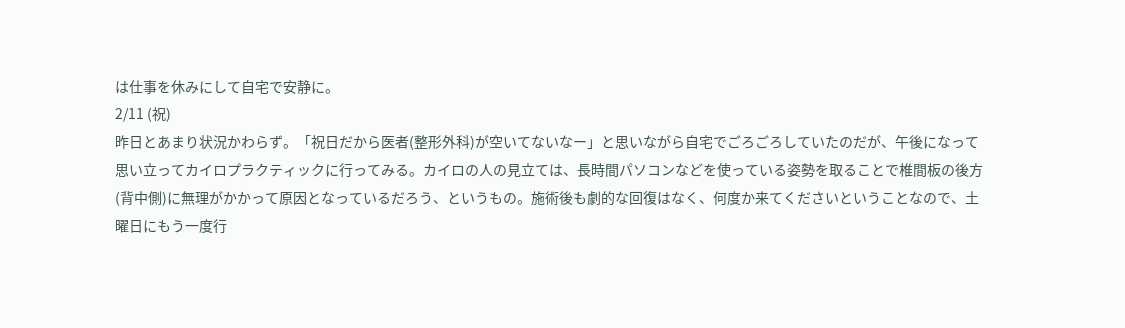は仕事を休みにして自宅で安静に。
2/11 (祝)
昨日とあまり状況かわらず。「祝日だから医者(整形外科)が空いてないなー」と思いながら自宅でごろごろしていたのだが、午後になって思い立ってカイロプラクティックに行ってみる。カイロの人の見立ては、長時間パソコンなどを使っている姿勢を取ることで椎間板の後方(背中側)に無理がかかって原因となっているだろう、というもの。施術後も劇的な回復はなく、何度か来てくださいということなので、土曜日にもう一度行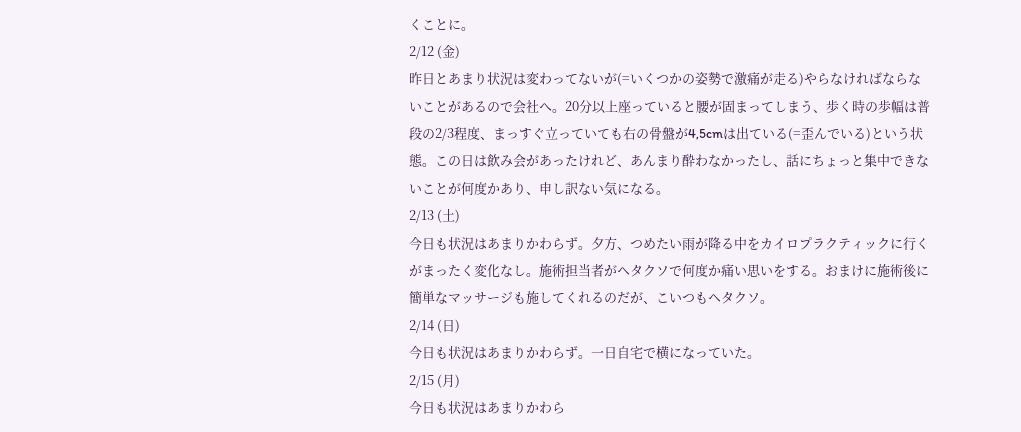くことに。
2/12 (金)
昨日とあまり状況は変わってないが(=いくつかの姿勢で激痛が走る)やらなければならないことがあるので会社へ。20分以上座っていると腰が固まってしまう、歩く時の歩幅は普段の2/3程度、まっすぐ立っていても右の骨盤が4,5cmは出ている(=歪んでいる)という状態。この日は飲み会があったけれど、あんまり酔わなかったし、話にちょっと集中できないことが何度かあり、申し訳ない気になる。
2/13 (土)
今日も状況はあまりかわらず。夕方、つめたい雨が降る中をカイロプラクティックに行くがまったく変化なし。施術担当者がヘタクソで何度か痛い思いをする。おまけに施術後に簡単なマッサージも施してくれるのだが、こいつもヘタクソ。
2/14 (日)
今日も状況はあまりかわらず。一日自宅で横になっていた。
2/15 (月)
今日も状況はあまりかわら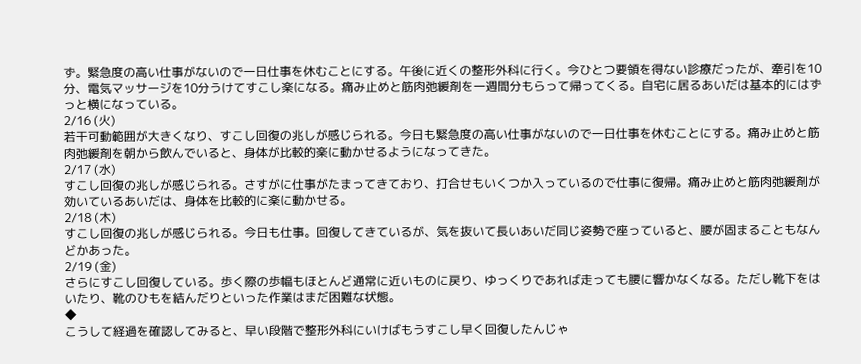ず。緊急度の高い仕事がないので一日仕事を休むことにする。午後に近くの整形外科に行く。今ひとつ要領を得ない診療だったが、牽引を10分、電気マッサージを10分うけてすこし楽になる。痛み止めと筋肉弛緩剤を一週間分もらって帰ってくる。自宅に居るあいだは基本的にはずっと横になっている。
2/16 (火)
若干可動範囲が大きくなり、すこし回復の兆しが感じられる。今日も緊急度の高い仕事がないので一日仕事を休むことにする。痛み止めと筋肉弛緩剤を朝から飲んでいると、身体が比較的楽に動かせるようになってきた。
2/17 (水)
すこし回復の兆しが感じられる。さすがに仕事がたまってきており、打合せもいくつか入っているので仕事に復帰。痛み止めと筋肉弛緩剤が効いているあいだは、身体を比較的に楽に動かせる。
2/18 (木)
すこし回復の兆しが感じられる。今日も仕事。回復してきているが、気を抜いて長いあいだ同じ姿勢で座っていると、腰が固まることもなんどかあった。
2/19 (金)
さらにすこし回復している。歩く際の歩幅もほとんど通常に近いものに戻り、ゆっくりであれば走っても腰に響かなくなる。ただし靴下をはいたり、靴のひもを結んだりといった作業はまだ困難な状態。
◆
こうして経過を確認してみると、早い段階で整形外科にいけばもうすこし早く回復したんじゃ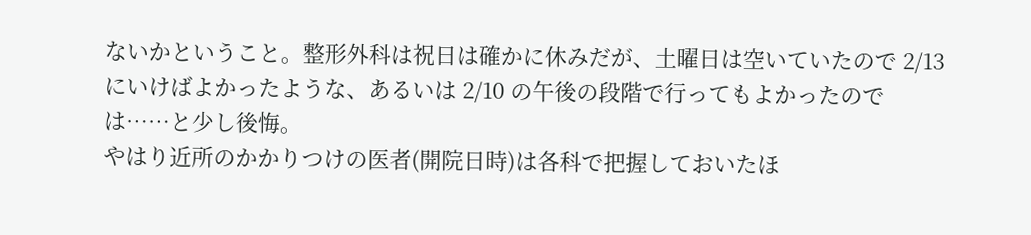ないかということ。整形外科は祝日は確かに休みだが、土曜日は空いていたので 2/13 にいけばよかったような、あるいは 2/10 の午後の段階で行ってもよかったのでは……と少し後悔。
やはり近所のかかりつけの医者(開院日時)は各科で把握しておいたほ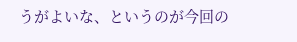うがよいな、というのが今回の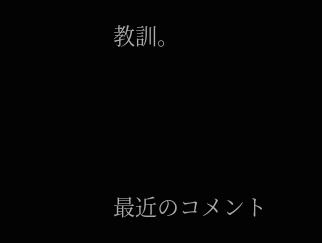教訓。





最近のコメント